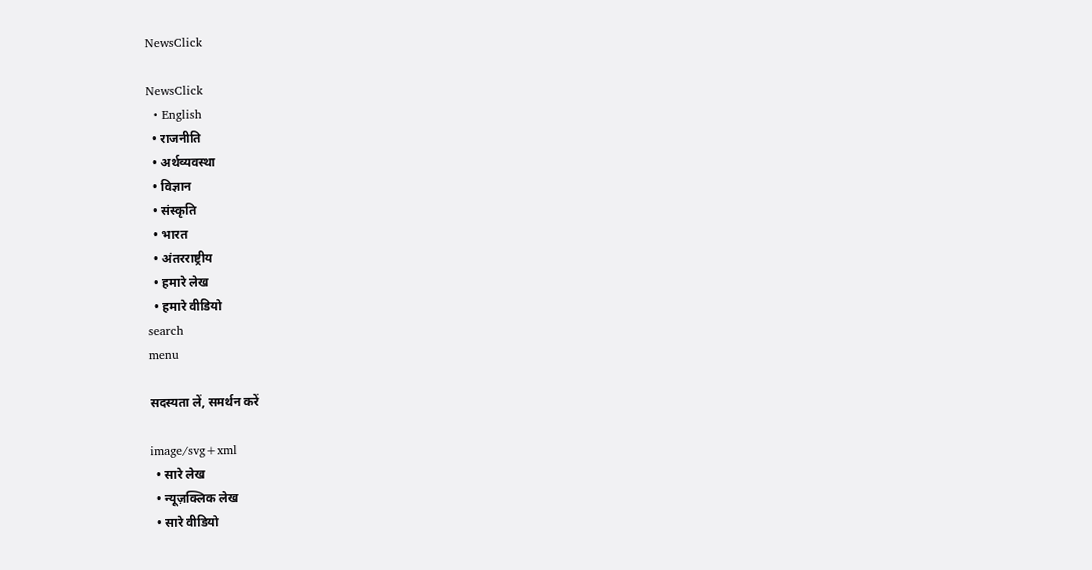NewsClick

NewsClick
  • English
  • राजनीति
  • अर्थव्यवस्था
  • विज्ञान
  • संस्कृति
  • भारत
  • अंतरराष्ट्रीय
  • हमारे लेख
  • हमारे वीडियो
search
menu

सदस्यता लें, समर्थन करें

image/svg+xml
  • सारे लेख
  • न्यूज़क्लिक लेख
  • सारे वीडियो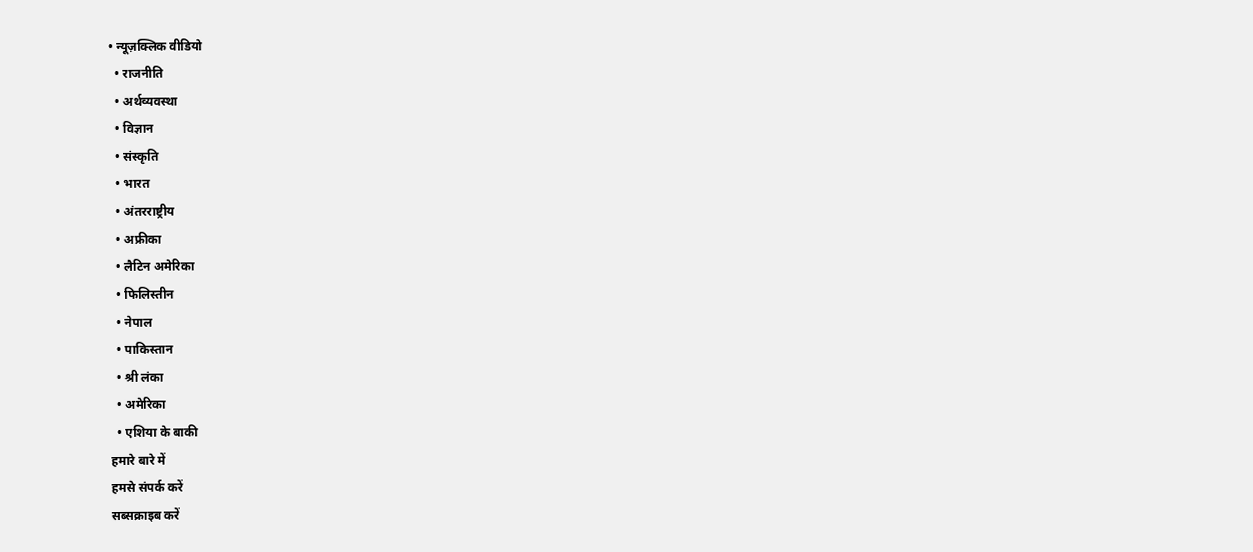• न्यूज़क्लिक वीडियो
  • राजनीति
  • अर्थव्यवस्था
  • विज्ञान
  • संस्कृति
  • भारत
  • अंतरराष्ट्रीय
  • अफ्रीका
  • लैटिन अमेरिका
  • फिलिस्तीन
  • नेपाल
  • पाकिस्तान
  • श्री लंका
  • अमेरिका
  • एशिया के बाकी
हमारे बारे में
हमसे संपर्क करें
सब्सक्राइब करें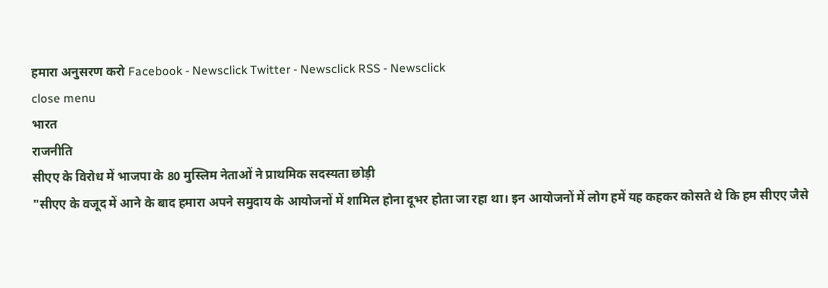हमारा अनुसरण करो Facebook - Newsclick Twitter - Newsclick RSS - Newsclick
close menu
भारत
राजनीति
सीएए के विरोध में भाजपा के 80 मुस्लिम नेताओं ने प्राथमिक सदस्यता छोड़ी
"सीएए के वजूद में आने के बाद हमारा अपने समुदाय के आयोजनों में शामिल होना दूभर होता जा रहा था। इन आयोजनों में लोग हमें यह कहकर कोसते थे कि हम सीएए जैसे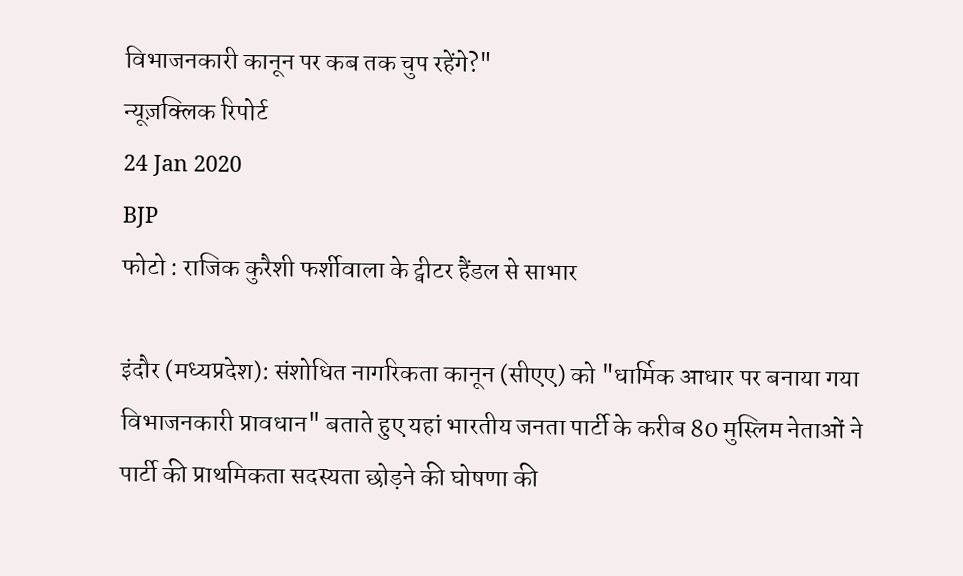विभाजनकारी कानून पर कब तक चुप रहेंगे?"
न्यूज़क्लिक रिपोर्ट
24 Jan 2020
BJP
फोटो : राजिक कुरैशी फर्शीवाला के ट्वीटर हैंडल से साभार

इंदौर (मध्यप्रदेश): संशोधित नागरिकता कानून (सीएए) को "धार्मिक आधार पर बनाया गया विभाजनकारी प्रावधान" बताते हुए यहां भारतीय जनता पार्टी के करीब 80 मुस्लिम नेताओं ने पार्टी की प्राथमिकता सदस्यता छोड़ने की घोषणा की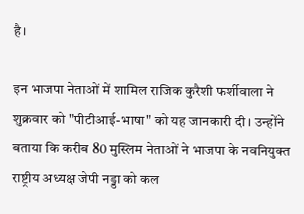है।

इन भाजपा नेताओं में शामिल राजिक कुरैशी फर्शीवाला ने शुक्रवार को "पीटीआई-भाषा" को यह जानकारी दी। उन्होंने बताया कि करीब 80 मुस्लिम नेताओं ने भाजपा के नवनियुक्त राष्ट्रीय अध्यक्ष जेपी नड्डा को कल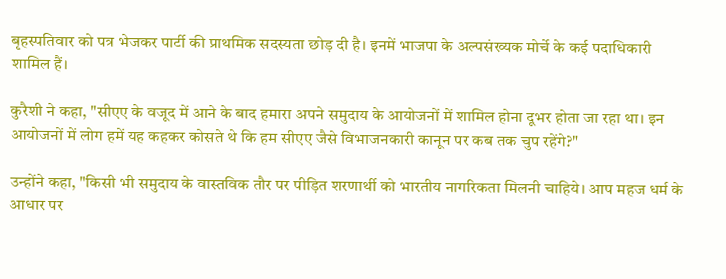बृहस्पतिवार को पत्र भेजकर पार्टी की प्राथमिक सदस्यता छोड़ दी है। इनमें भाजपा के अल्पसंख्यक मोर्चे के कई पदाधिकारी शामिल हैं।

कुरैशी ने कहा, "सीएए के वजूद में आने के बाद हमारा अपने समुदाय के आयोजनों में शामिल होना दूभर होता जा रहा था। इन आयोजनों में लोग हमें यह कहकर कोसते थे कि हम सीएए जैसे विभाजनकारी कानून पर कब तक चुप रहेंगे?"

उन्होंने कहा, "किसी भी समुदाय के वास्तविक तौर पर पीड़ित शरणार्थी को भारतीय नागरिकता मिलनी चाहिये। आप महज धर्म के आधार पर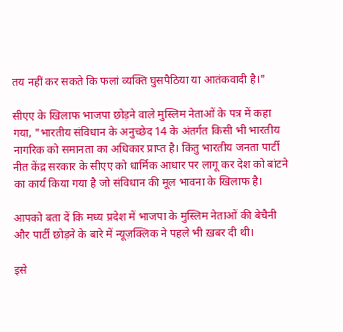तय नहीं कर सकते कि फलां व्यक्ति घुसपैठिया या आतंकवादी है।"

सीएए के खिलाफ भाजपा छोड़ने वाले मुस्लिम नेताओं के पत्र में कहा गया, "भारतीय संविधान के अनुच्छेद 14 के अंतर्गत किसी भी भारतीय नागरिक को समानता का अधिकार प्राप्त है। किंतु भारतीय जनता पार्टी नीत केंद्र सरकार के सीएए को धार्मिक आधार पर लागू कर देश को बांटने का कार्य किया गया है जो संविधान की मूल भावना के खिलाफ है।

आपको बता दें कि मध्य प्रदेश में भाजपा के मुस्लिम नेताओं की बेचैनी और पार्टी छोड़ने के बारे में न्यूज़क्लिक ने पहले भी ख़बर दी थी।

इसे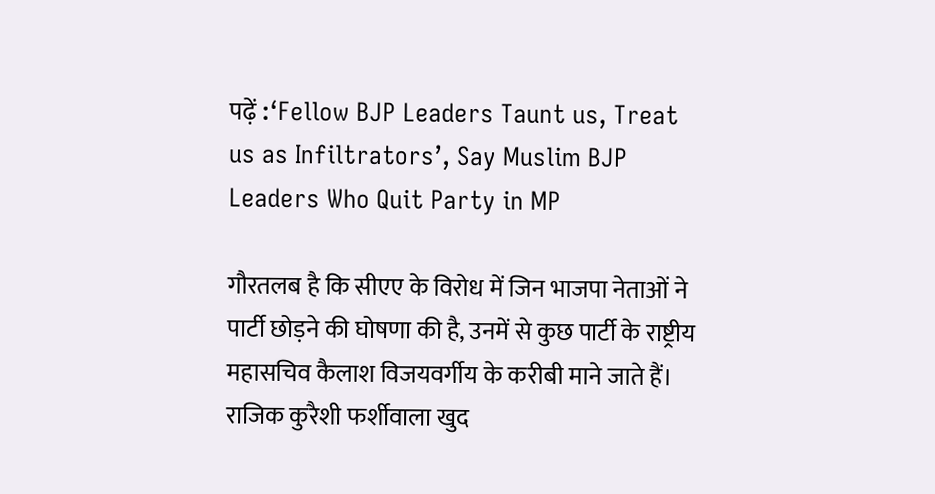पढ़ें :‘Fellow BJP Leaders Taunt us, Treat us as Infiltrators’, Say Muslim BJP Leaders Who Quit Party in MP

गौरतलब है कि सीएए के विरोध में जिन भाजपा नेताओं ने पार्टी छोड़ने की घोषणा की है, उनमें से कुछ पार्टी के राष्ट्रीय महासचिव कैलाश विजयवर्गीय के करीबी माने जाते हैं। राजिक कुरैशी फर्शीवाला खुद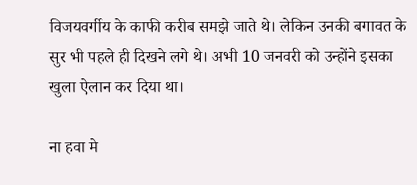विजयवर्गीय के काफी करीब समझे जाते थे। लेकिन उनकी बगावत के सुर भी पहले ही दिखने लगे थे। अभी 10 जनवरी को उन्होंने इसका खुला ऐलान कर दिया था।

ना हवा मे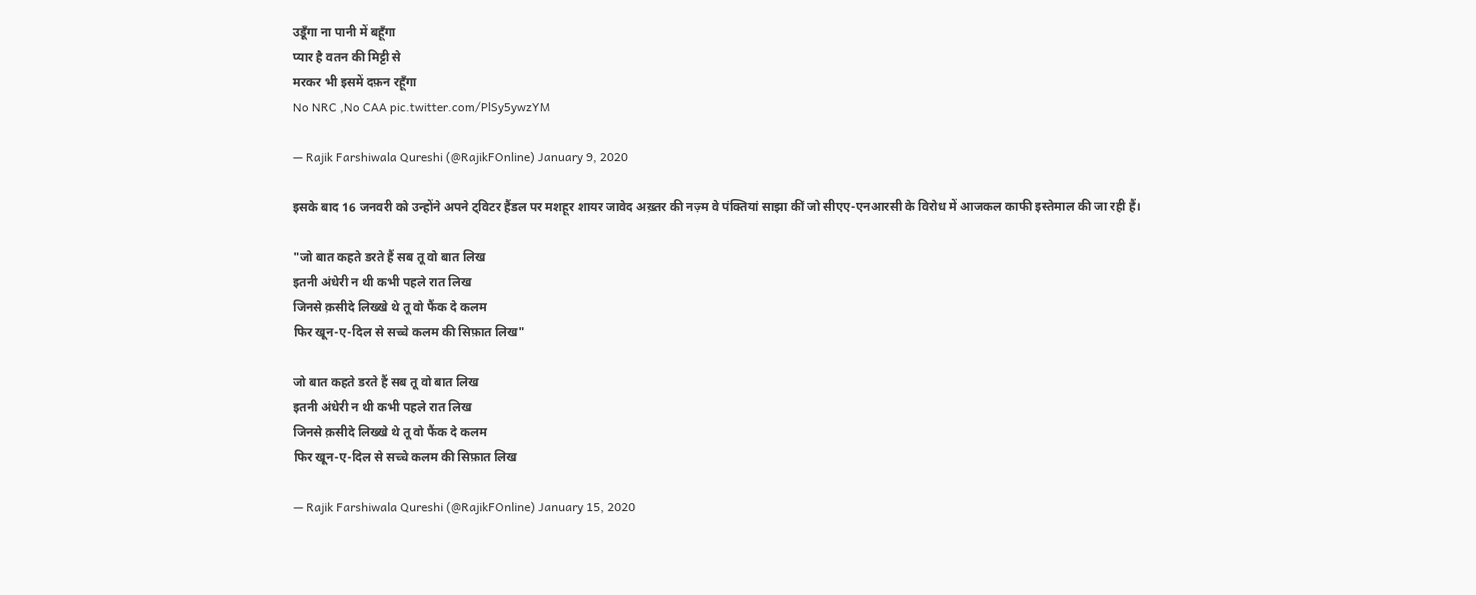उडूँगा ना पानी में बहूँगा
प्यार है वतन की मिट्टी से
मरकर भी इसमें दफ़न रहूँगा
No NRC ,No CAA pic.twitter.com/PlSy5ywzYM

— Rajik Farshiwala Qureshi (@RajikFOnline) January 9, 2020

इसके बाद 16 जनवरी को उन्होंने अपने ट्विटर हैंडल पर मशहूर शायर जावेद अख़्तर की नज़्म वे पंक्तियां साझा कीं जो सीएए-एनआरसी के विरोध में आजकल काफी इस्तेमाल की जा रही हैं।

"जो बात कहते डरते हैं सब तू वो बात लिख
इतनी अंधेरी न थी कभी पहले रात लिख
जिनसे क़सीदे लिख्खे थे तू वो फैंक दे कलम
फिर खून-ए-दिल से सच्चे कलम की सिफ़ात लिख"

जो बात कहते डरते हैं सब तू वो बात लिख
इतनी अंधेरी न थी कभी पहले रात लिख
जिनसे क़सीदे लिख्खे थे तू वो फैंक दे कलम
फिर खून-ए-दिल से सच्चे कलम की सिफ़ात लिख

— Rajik Farshiwala Qureshi (@RajikFOnline) January 15, 2020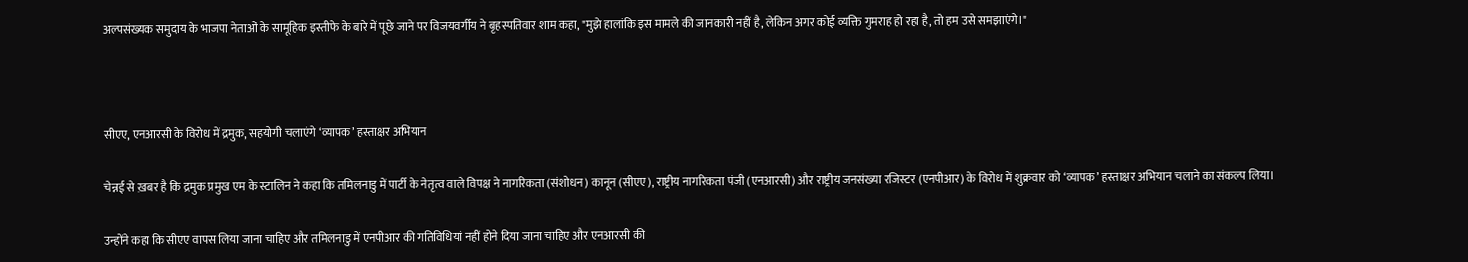अल्पसंख्यक समुदाय के भाजपा नेताओं के सामूहिक इस्तीफे के बारे में पूछे जाने पर विजयवर्गीय ने बृहस्पतिवार शाम कहा, "मुझे हालांकि इस मामले की जानकारी नहीं है, लेकिन अगर कोई व्यक्ति गुमराह हो रहा है, तो हम उसे समझाएंगे।"



सीएए, एनआरसी के विरोध में द्रमुक, सहयोगी चलाएंगे ‘व्यापक’ हस्ताक्षर अभियान

चेन्नई से ख़बर है कि द्रमुक प्रमुख एम के स्टालिन ने कहा कि तमिलनाडु में पार्टी के नेतृत्व वाले विपक्ष ने नागरिकता (संशोधन) कानून (सीएए), राष्ट्रीय नागरिकता पंजी (एनआरसी) और राष्ट्रीय जनसंख्या रजिस्टर (एनपीआर) के विरोध में शुक्रवार को ‘व्यापक’ हस्ताक्षर अभियान चलाने का संकल्प लिया।

उन्होंने कहा कि सीएए वापस लिया जाना चाहिए और तमिलनाडु में एनपीआर की गतिविधियां नहीं होने दिया जाना चाहिए और एनआरसी की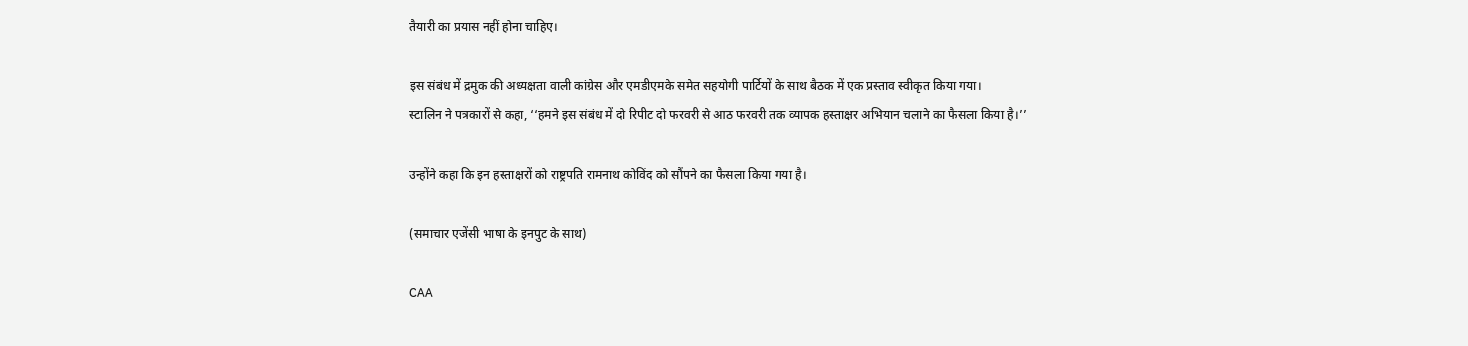तैयारी का प्रयास नहीं होना चाहिए।

इस संबंध में द्रमुक की अध्यक्षता वाली कांग्रेस और एमडीएमके समेत सहयोगी पार्टियों के साथ बैठक में एक प्रस्ताव स्वीकृत किया गया।
स्टालिन ने पत्रकारों से कहा, ‘‘हमने इस संबंध में दो रिपीट दो फरवरी से आठ फरवरी तक व्यापक हस्ताक्षर अभियान चलाने का फैसला किया है।’’

उन्होंने कहा कि इन हस्ताक्षरों को राष्ट्रपति रामनाथ कोविंद को सौंपने का फैसला किया गया है।

(समाचार एजेंसी भाषा के इनपुट के साथ)

CAA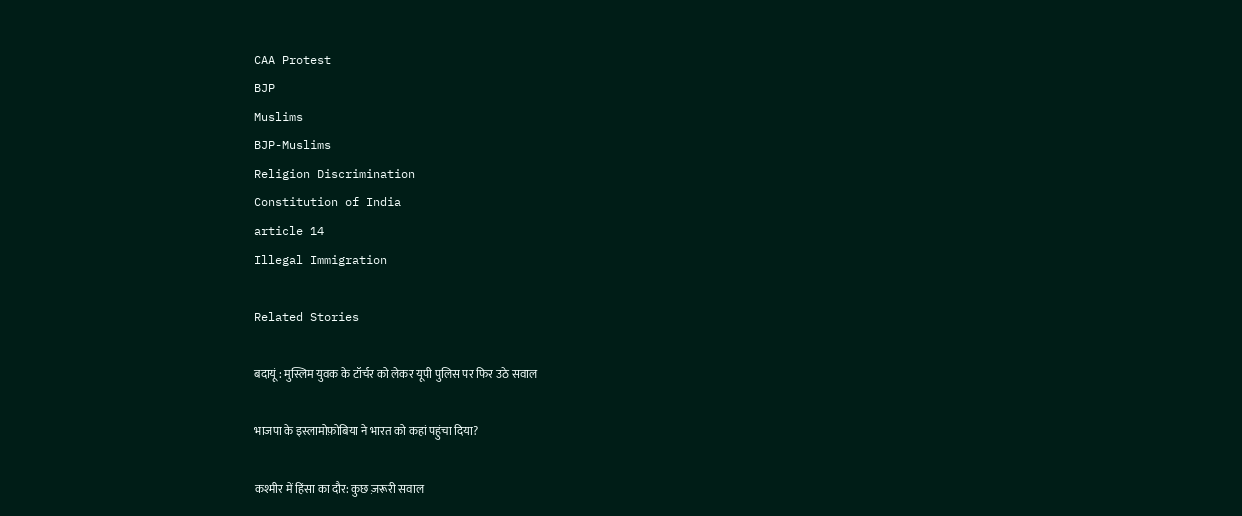CAA Protest
BJP
Muslims
BJP-Muslims
Religion Discrimination
Constitution of India
article 14
Illegal Immigration

Related Stories

बदायूं : मुस्लिम युवक के टॉर्चर को लेकर यूपी पुलिस पर फिर उठे सवाल

भाजपा के इस्लामोफ़ोबिया ने भारत को कहां पहुंचा दिया?

कश्मीर में हिंसा का दौर: कुछ ज़रूरी सवाल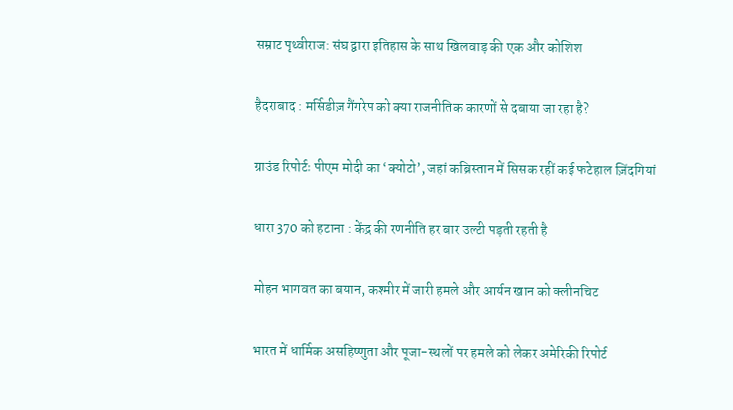सम्राट पृथ्वीराज: संघ द्वारा इतिहास के साथ खिलवाड़ की एक और कोशिश

हैदराबाद : मर्सिडीज़ गैंगरेप को क्या राजनीतिक कारणों से दबाया जा रहा है?

ग्राउंड रिपोर्टः पीएम मोदी का ‘क्योटो’, जहां कब्रिस्तान में सिसक रहीं कई फटेहाल ज़िंदगियां

धारा 370 को हटाना : केंद्र की रणनीति हर बार उल्टी पड़ती रहती है

मोहन भागवत का बयान, कश्मीर में जारी हमले और आर्यन खान को क्लीनचिट

भारत में धार्मिक असहिष्णुता और पूजा-स्थलों पर हमले को लेकर अमेरिकी रिपोर्ट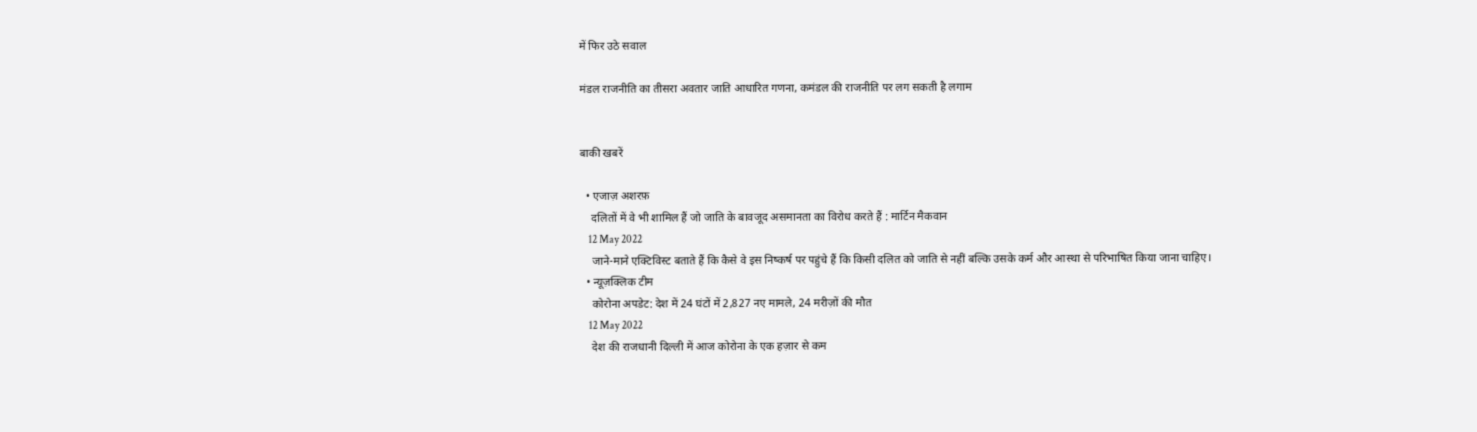में फिर उठे सवाल

मंडल राजनीति का तीसरा अवतार जाति आधारित गणना, कमंडल की राजनीति पर लग सकती है लगाम


बाकी खबरें

  • एजाज़ अशरफ़
    दलितों में वे भी शामिल हैं जो जाति के बावजूद असमानता का विरोध करते हैं : मार्टिन मैकवान
    12 May 2022
    जाने-माने एक्टिविस्ट बताते हैं कि कैसे वे इस निष्कर्ष पर पहुंचे हैं कि किसी दलित को जाति से नहीं बल्कि उसके कर्म और आस्था से परिभाषित किया जाना चाहिए।
  • न्यूज़क्लिक टीम
    कोरोना अपडेट: देश में 24 घंटों में 2,827 नए मामले, 24 मरीज़ों की मौत
    12 May 2022
    देश की राजधानी दिल्ली में आज कोरोना के एक हज़ार से कम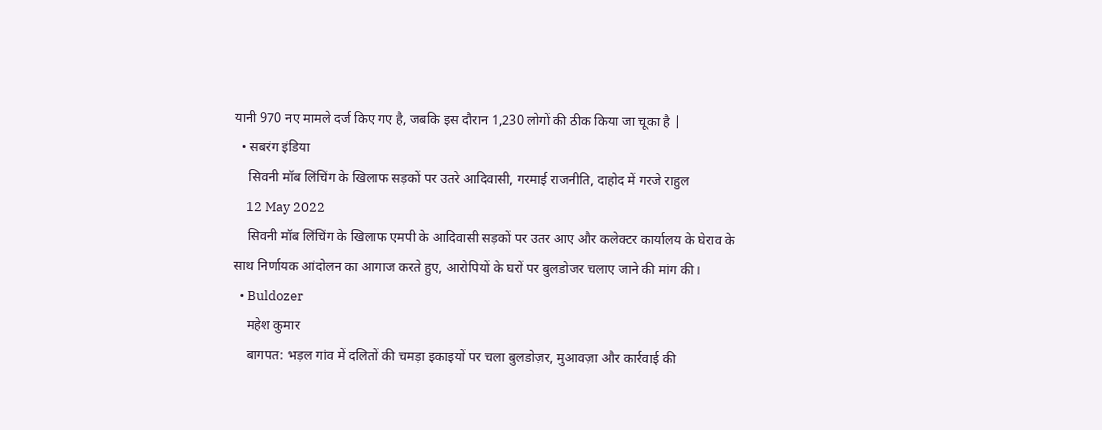यानी 970 नए मामले दर्ज किए गए है, जबकि इस दौरान 1,230 लोगों की ठीक किया जा चूका है |
  • सबरंग इंडिया
    सिवनी मॉब लिंचिंग के खिलाफ सड़कों पर उतरे आदिवासी, गरमाई राजनीति, दाहोद में गरजे राहुल
    12 May 2022
    सिवनी मॉब लिंचिंग के खिलाफ एमपी के आदिवासी सड़कों पर उतर आए और कलेक्टर कार्यालय के घेराव के साथ निर्णायक आंदोलन का आगाज करते हुए, आरोपियों के घरों पर बुलडोजर चलाए जाने की मांग की।
  • Buldozer
    महेश कुमार
    बागपत: भड़ल गांव में दलितों की चमड़ा इकाइयों पर चला बुलडोज़र, मुआवज़ा और कार्रवाई की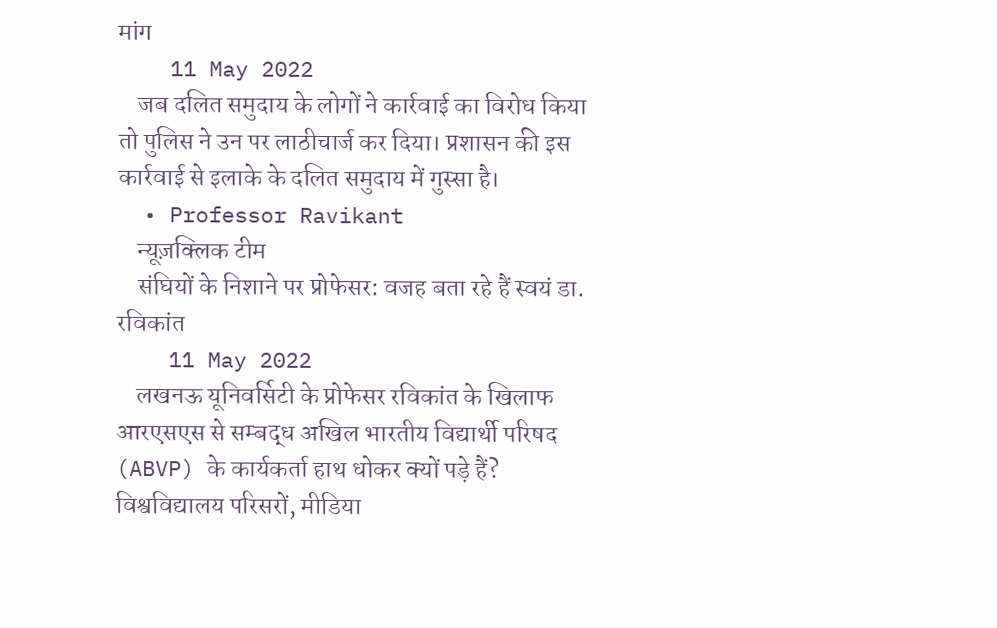मांग
    11 May 2022
    जब दलित समुदाय के लोगों ने कार्रवाई का विरोध किया तो पुलिस ने उन पर लाठीचार्ज कर दिया। प्रशासन की इस कार्रवाई से इलाके के दलित समुदाय में गुस्सा है।
  • Professor Ravikant
    न्यूज़क्लिक टीम
    संघियों के निशाने पर प्रोफेसर: वजह बता रहे हैं स्वयं डा. रविकांत
    11 May 2022
    लखनऊ यूनिवर्सिटी के प्रोफेसर रविकांत के खिलाफ आरएसएस से सम्बद्ध अखिल भारतीय विद्यार्थी परिषद (ABVP) के कार्यकर्ता हाथ धोकर क्यों पड़े हैं? विश्वविद्यालय परिसरों, मीडिया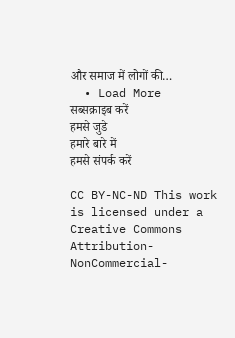और समाज में लोगों की…
  • Load More
सब्सक्राइब करें
हमसे जुडे
हमारे बारे में
हमसे संपर्क करें

CC BY-NC-ND This work is licensed under a Creative Commons Attribution-NonCommercial-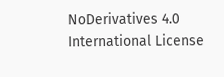NoDerivatives 4.0 International License